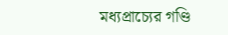মধ্যপ্রাচ্যের গণ্ডি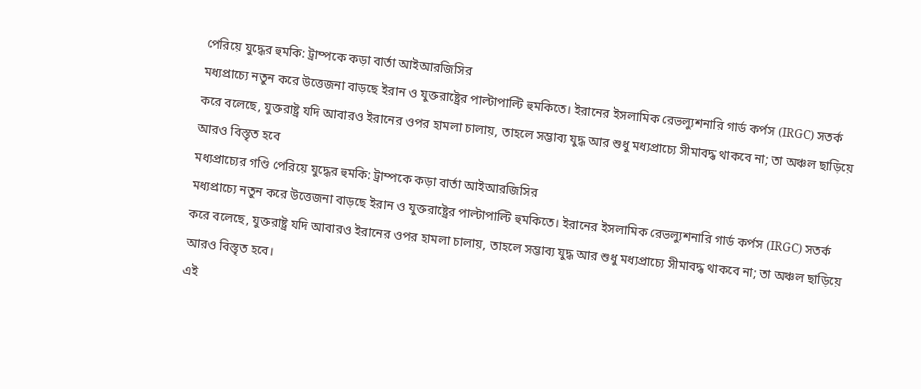পেরিয়ে যুদ্ধের হুমকি: ট্রাম্পকে কড়া বার্তা আইআরজিসির
মধ্যপ্রাচ্যে নতুন করে উত্তেজনা বাড়ছে ইরান ও যুক্তরাষ্ট্রের পাল্টাপাল্টি হুমকিতে। ইরানের ইসলামিক রেভল্যুশনারি গার্ড কর্পস (IRGC) সতর্ক করে বলেছে, যুক্তরাষ্ট্র যদি আবারও ইরানের ওপর হামলা চালায়, তাহলে সম্ভাব্য যুদ্ধ আর শুধু মধ্যপ্রাচ্যে সীমাবদ্ধ থাকবে না; তা অঞ্চল ছাড়িয়ে আরও বিস্তৃত হবে
মধ্যপ্রাচ্যের গণ্ডি পেরিয়ে যুদ্ধের হুমকি: ট্রাম্পকে কড়া বার্তা আইআরজিসির
মধ্যপ্রাচ্যে নতুন করে উত্তেজনা বাড়ছে ইরান ও যুক্তরাষ্ট্রের পাল্টাপাল্টি হুমকিতে। ইরানের ইসলামিক রেভল্যুশনারি গার্ড কর্পস (IRGC) সতর্ক করে বলেছে, যুক্তরাষ্ট্র যদি আবারও ইরানের ওপর হামলা চালায়, তাহলে সম্ভাব্য যুদ্ধ আর শুধু মধ্যপ্রাচ্যে সীমাবদ্ধ থাকবে না; তা অঞ্চল ছাড়িয়ে আরও বিস্তৃত হবে।
এই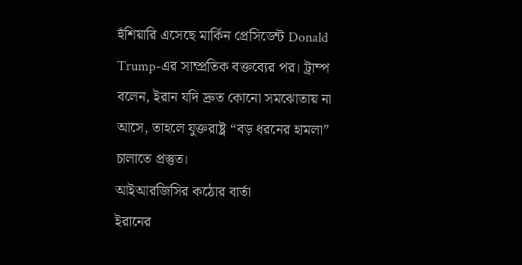হুঁশিয়ারি এসেছে মার্কিন প্রেসিডেন্ট Donald Trump-এর সাম্প্রতিক বক্তব্যের পর। ট্রাম্প বলেন, ইরান যদি দ্রুত কোনো সমঝোতায় না আসে, তাহলে যুক্তরাষ্ট্র “বড় ধরনের হামলা” চালাতে প্রস্তুত।
আইআরজিসির কঠোর বার্তা
ইরানের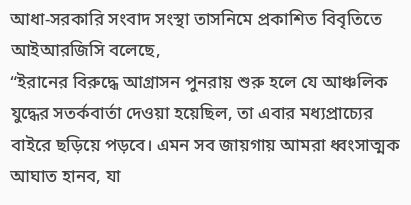আধা-সরকারি সংবাদ সংস্থা তাসনিমে প্রকাশিত বিবৃতিতে আইআরজিসি বলেছে,
“ইরানের বিরুদ্ধে আগ্রাসন পুনরায় শুরু হলে যে আঞ্চলিক যুদ্ধের সতর্কবার্তা দেওয়া হয়েছিল, তা এবার মধ্যপ্রাচ্যের বাইরে ছড়িয়ে পড়বে। এমন সব জায়গায় আমরা ধ্বংসাত্মক আঘাত হানব, যা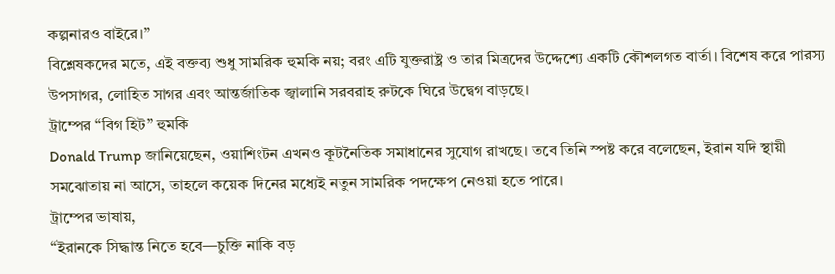কল্পনারও বাইরে।”
বিশ্লেষকদের মতে, এই বক্তব্য শুধু সামরিক হুমকি নয়; বরং এটি যুক্তরাষ্ট্র ও তার মিত্রদের উদ্দেশ্যে একটি কৌশলগত বার্তা। বিশেষ করে পারস্য উপসাগর, লোহিত সাগর এবং আন্তর্জাতিক জ্বালানি সরবরাহ রুটকে ঘিরে উদ্বেগ বাড়ছে।
ট্রাম্পের “বিগ হিট” হুমকি
Donald Trump জানিয়েছেন, ওয়াশিংটন এখনও কূটনৈতিক সমাধানের সুযোগ রাখছে। তবে তিনি স্পষ্ট করে বলেছেন, ইরান যদি স্থায়ী সমঝোতায় না আসে, তাহলে কয়েক দিনের মধ্যেই নতুন সামরিক পদক্ষেপ নেওয়া হতে পারে।
ট্রাম্পের ভাষায়,
“ইরানকে সিদ্ধান্ত নিতে হবে—চুক্তি নাকি বড়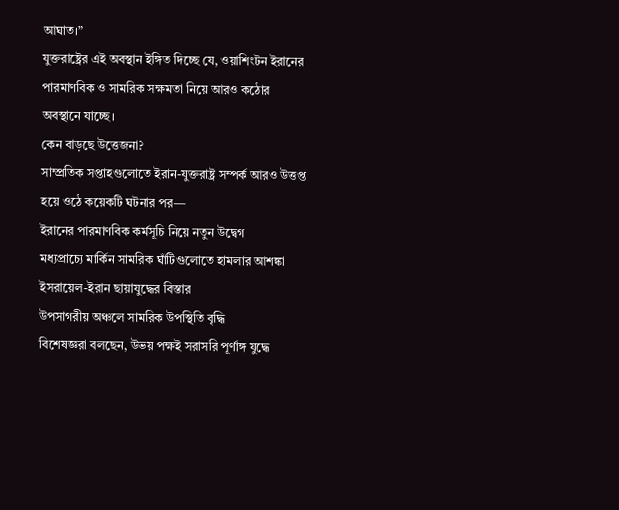আঘাত।”
যুক্তরাষ্ট্রের এই অবস্থান ইঙ্গিত দিচ্ছে যে, ওয়াশিংটন ইরানের পারমাণবিক ও সামরিক সক্ষমতা নিয়ে আরও কঠোর অবস্থানে যাচ্ছে।
কেন বাড়ছে উত্তেজনা?
সাম্প্রতিক সপ্তাহগুলোতে ইরান-যুক্তরাষ্ট্র সম্পর্ক আরও উত্তপ্ত হয়ে ওঠে কয়েকটি ঘটনার পর—
ইরানের পারমাণবিক কর্মসূচি নিয়ে নতুন উদ্বেগ
মধ্যপ্রাচ্যে মার্কিন সামরিক ঘাঁটিগুলোতে হামলার আশঙ্কা
ইসরায়েল-ইরান ছায়াযুদ্ধের বিস্তার
উপসাগরীয় অঞ্চলে সামরিক উপস্থিতি বৃদ্ধি
বিশেষজ্ঞরা বলছেন, উভয় পক্ষই সরাসরি পূর্ণাঙ্গ যুদ্ধে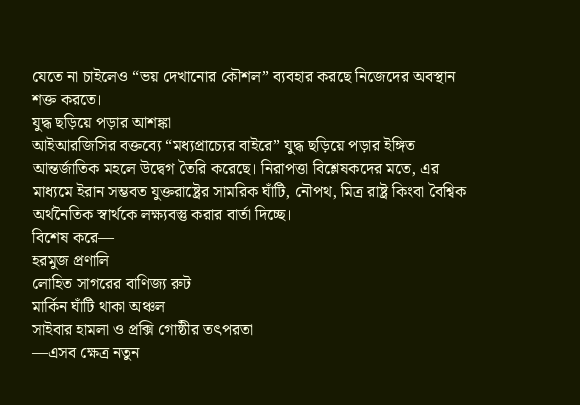যেতে না চাইলেও “ভয় দেখানোর কৌশল” ব্যবহার করছে নিজেদের অবস্থান শক্ত করতে।
যুদ্ধ ছড়িয়ে পড়ার আশঙ্কা
আইআরজিসির বক্তব্যে “মধ্যপ্রাচ্যের বাইরে” যুদ্ধ ছড়িয়ে পড়ার ইঙ্গিত আন্তর্জাতিক মহলে উদ্বেগ তৈরি করেছে। নিরাপত্তা বিশ্লেষকদের মতে, এর মাধ্যমে ইরান সম্ভবত যুক্তরাষ্ট্রের সামরিক ঘাঁটি, নৌপথ, মিত্র রাষ্ট্র কিংবা বৈশ্বিক অর্থনৈতিক স্বার্থকে লক্ষ্যবস্তু করার বার্তা দিচ্ছে।
বিশেষ করে—
হরমুজ প্রণালি
লোহিত সাগরের বাণিজ্য রুট
মার্কিন ঘাঁটি থাকা অঞ্চল
সাইবার হামলা ও প্রক্সি গোষ্ঠীর তৎপরতা
—এসব ক্ষেত্র নতুন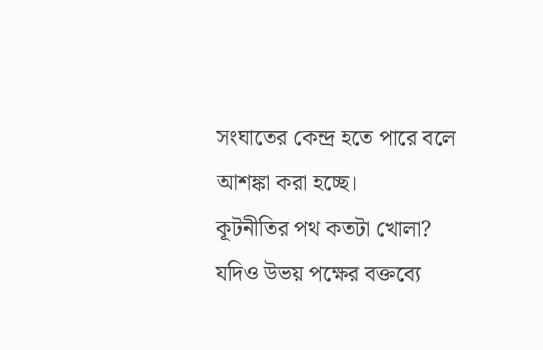সংঘাতের কেন্দ্র হতে পারে বলে আশঙ্কা করা হচ্ছে।
কূটনীতির পথ কতটা খোলা?
যদিও উভয় পক্ষের বক্তব্যে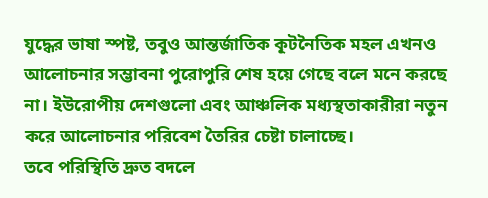যুদ্ধের ভাষা স্পষ্ট, তবুও আন্তর্জাতিক কূটনৈতিক মহল এখনও আলোচনার সম্ভাবনা পুরোপুরি শেষ হয়ে গেছে বলে মনে করছে না। ইউরোপীয় দেশগুলো এবং আঞ্চলিক মধ্যস্থতাকারীরা নতুন করে আলোচনার পরিবেশ তৈরির চেষ্টা চালাচ্ছে।
তবে পরিস্থিতি দ্রুত বদলে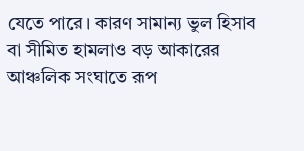যেতে পারে। কারণ সামান্য ভুল হিসাব বা সীমিত হামলাও বড় আকারের আঞ্চলিক সংঘাতে রূপ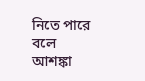নিতে পারে বলে আশঙ্কা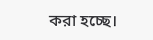করা হচ্ছে।